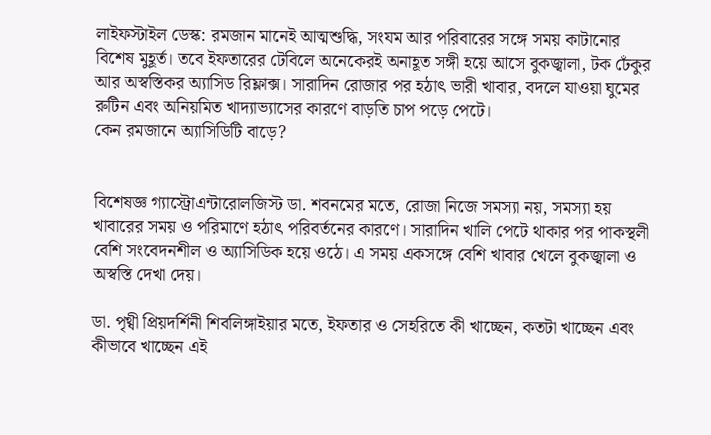লাইফস্টাইল ডেস্ক: রমজান মানেই আত্মশুদ্ধি, সংযম আর পরিবারের সঙ্গে সময় কাটানোর বিশেষ মুহূর্ত। তবে ইফতারের টেবিলে অনেকেরই অনাহূত সঙ্গী হয়ে আসে বুকজ্বালা, টক ঢেঁকুর আর অস্বস্তিকর অ্যাসিড রিফ্লাক্স। সারাদিন রোজার পর হঠাৎ ভারী খাবার, বদলে যাওয়া ঘুমের রুটিন এবং অনিয়মিত খাদ্যাভ্যাসের কারণে বাড়তি চাপ পড়ে পেটে।
কেন রমজানে অ্যাসিডিটি বাড়ে?


বিশেষজ্ঞ গ্যাস্ট্রোএন্টারোলজিস্ট ডা. শবনমের মতে, রোজা নিজে সমস্যা নয়, সমস্যা হয় খাবারের সময় ও পরিমাণে হঠাৎ পরিবর্তনের কারণে। সারাদিন খালি পেটে থাকার পর পাকস্থলী বেশি সংবেদনশীল ও অ্যাসিডিক হয়ে ওঠে। এ সময় একসঙ্গে বেশি খাবার খেলে বুকজ্বালা ও অস্বস্তি দেখা দেয়।

ডা. পৃথ্বী প্রিয়দর্শিনী শিবলিঙ্গাইয়ার মতে, ইফতার ও সেহরিতে কী খাচ্ছেন, কতটা খাচ্ছেন এবং কীভাবে খাচ্ছেন এই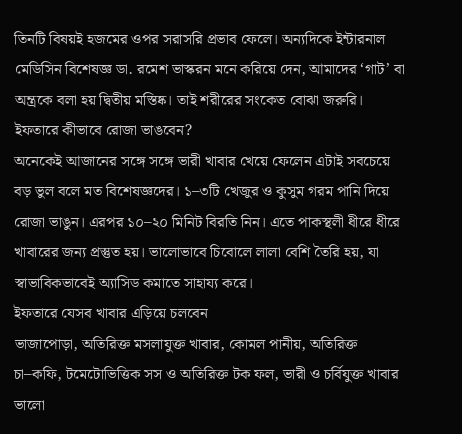তিনটি বিষয়ই হজমের ওপর সরাসরি প্রভাব ফেলে। অন্যদিকে ইন্টারনাল মেডিসিন বিশেষজ্ঞ ডা. রমেশ ভাস্করন মনে করিয়ে দেন, আমাদের ‘গাট’ বা অন্ত্রকে বলা হয় দ্বিতীয় মস্তিষ্ক। তাই শরীরের সংকেত বোঝা জরুরি।
ইফতারে কীভাবে রোজা ভাঙবেন?
অনেকেই আজানের সঙ্গে সঙ্গে ভারী খাবার খেয়ে ফেলেন এটাই সবচেয়ে বড় ভুল বলে মত বিশেষজ্ঞদের। ১–৩টি খেজুর ও কুসুম গরম পানি দিয়ে রোজা ভাঙুন। এরপর ১০–২০ মিনিট বিরতি নিন। এতে পাকস্থলী ধীরে ধীরে খাবারের জন্য প্রস্তুত হয়। ভালোভাবে চিবোলে লালা বেশি তৈরি হয়, যা স্বাভাবিকভাবেই অ্যাসিড কমাতে সাহায্য করে।
ইফতারে যেসব খাবার এড়িয়ে চলবেন
ভাজাপোড়া, অতিরিক্ত মসলাযুক্ত খাবার, কোমল পানীয়, অতিরিক্ত চা–কফি, টমেটোভিত্তিক সস ও অতিরিক্ত টক ফল, ভারী ও চর্বিযুক্ত খাবার
ভালো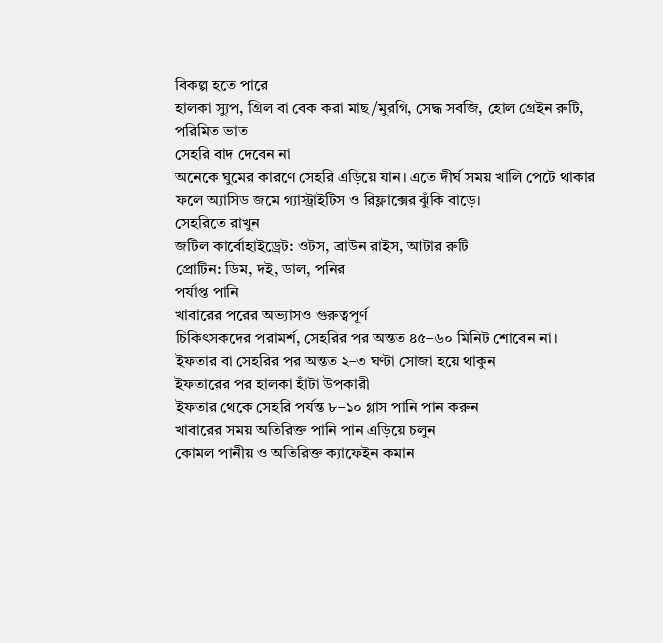বিকল্প হতে পারে
হালকা স্যুপ, গ্রিল বা বেক করা মাছ/মুরগি, সেদ্ধ সবজি, হোল গ্রেইন রুটি, পরিমিত ভাত
সেহরি বাদ দেবেন না
অনেকে ঘুমের কারণে সেহরি এড়িয়ে যান। এতে দীর্ঘ সময় খালি পেটে থাকার ফলে অ্যাসিড জমে গ্যাস্ট্রাইটিস ও রিফ্লাক্সের ঝুঁকি বাড়ে।
সেহরিতে রাখুন
জটিল কার্বোহাইড্রেট: ওটস, ব্রাউন রাইস, আটার রুটি
প্রোটিন: ডিম, দই, ডাল, পনির
পর্যাপ্ত পানি
খাবারের পরের অভ্যাসও গুরুত্বপূর্ণ
চিকিৎসকদের পরামর্শ, সেহরির পর অন্তত ৪৫–৬০ মিনিট শোবেন না।
ইফতার বা সেহরির পর অন্তত ২–৩ ঘণ্টা সোজা হয়ে থাকুন
ইফতারের পর হালকা হাঁটা উপকারী
ইফতার থেকে সেহরি পর্যন্ত ৮–১০ গ্লাস পানি পান করুন
খাবারের সময় অতিরিক্ত পানি পান এড়িয়ে চলুন
কোমল পানীয় ও অতিরিক্ত ক্যাফেইন কমান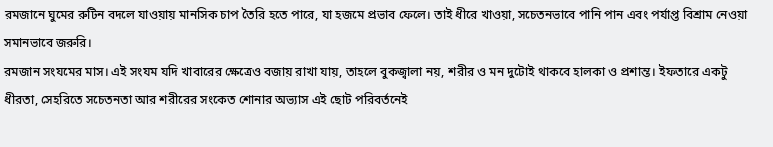রমজানে ঘুমের রুটিন বদলে যাওয়ায় মানসিক চাপ তৈরি হতে পারে, যা হজমে প্রভাব ফেলে। তাই ধীরে খাওয়া, সচেতনভাবে পানি পান এবং পর্যাপ্ত বিশ্রাম নেওয়া সমানভাবে জরুরি।
রমজান সংযমের মাস। এই সংযম যদি খাবারের ক্ষেত্রেও বজায় রাখা যায়, তাহলে বুকজ্বালা নয়, শরীর ও মন দুটোই থাকবে হালকা ও প্রশান্ত। ইফতারে একটু ধীরতা, সেহরিতে সচেতনতা আর শরীরের সংকেত শোনার অভ্যাস এই ছোট পরিবর্তনেই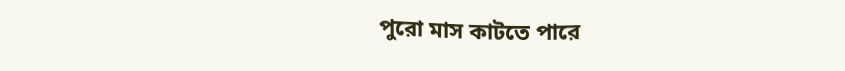পুরো মাস কাটতে পারে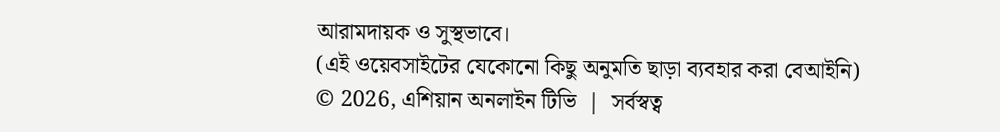আরামদায়ক ও সুস্থভাবে।
(এই ওয়েবসাইটের যেকোনো কিছু অনুমতি ছাড়া ব্যবহার করা বেআইনি)
© 2026, এশিয়ান অনলাইন টিভি  |  সর্বস্বত্ব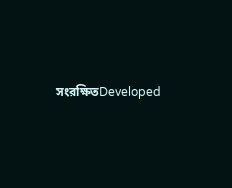সংরক্ষিতDeveloped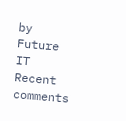by Future IT
Recent comments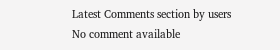Latest Comments section by users
No comment available